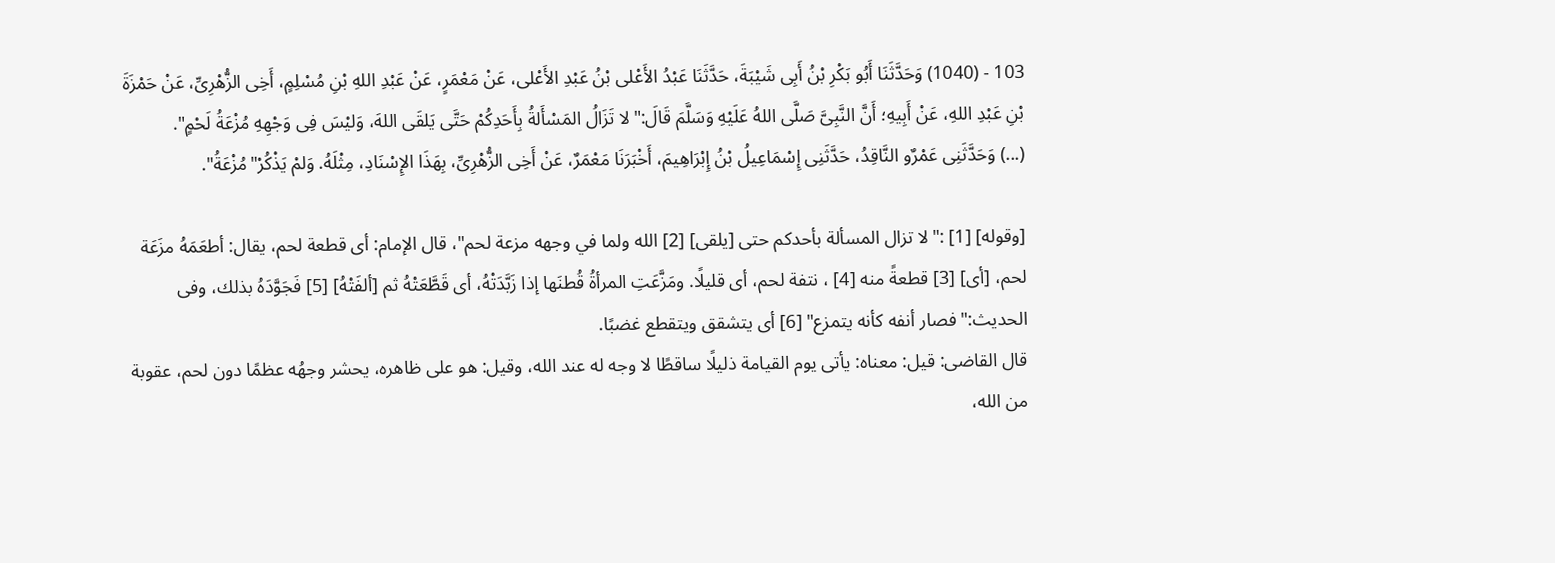103 - (1040) وَحَدَّثَنَا أَبُو بَكْرِ بْنُ أَبِى شَيْبَةَ، حَدَّثَنَا عَبْدُ الأَعْلى بْنُ عَبْدِ الأَعْلى، عَنْ مَعْمَرٍ، عَنْ عَبْدِ اللهِ بْنِ مُسْلِمٍ، أَخِى الزُّهْرِىِّ، عَنْ حَمْزَةَ بْنِ عَبْدِ اللهِ، عَنْ أَبِيهِ؛ أَنَّ النَّبِىَّ صَلَّى اللهُ عَلَيْهِ وَسَلَّمَ قَالَ:"لا تَزَالُ المَسْأَلةُ بِأَحَدِكُمْ حَتَّى يَلقَى اللهَ، وَليْسَ فِى وَجْهِهِ مُزْعَةُ لَحْمٍ".
(...) وَحَدَّثَنِى عَمْرٌو النَّاقِدُ، حَدَّثَنِى إِسْمَاعِيلُ بْنُ إِبْرَاهِيمَ، أَخْبَرَنَا مَعْمَرٌ، عَنْ أَخِى الزُّهْرِىِّ، بِهَذَا الإِسْنَادِ، مِثْلَهُ. وَلمْ يَذْكُرْ"مُزْعَةُ".

[وقوله] [1] :"لا تزال المسألة بأحدكم حتى [يلقى] [2] الله ولما في وجهه مزعة لحم"، قال الإمام: أى قطعة لحم، يقال: أطعَمَهُ مزَعَة لحم، [أى] [3] قطعةً منه [4] ، نتفة لحم، أى قليلًا. ومَزَّعَتِ المرأةُ قُطنَها إذا زَبَّدَتْهُ، أى قَطَّعَتْهُ ثم [ألفَتْهُ] [5] فَجَوَّدَهُ بذلك، وفى الحديث:"فصار أنفه كأنه يتمزع" [6] أى يتشقق ويتقطع غضبًا.
قال القاضى: قيل: معناه: يأتى يوم القيامة ذليلًا ساقطًا لا وجه له عند الله، وقيل: هو على ظاهره، يحشر وجهُه عظمًا دون لحم، عقوبة من الله،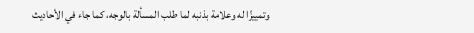وتمييزًا له وعلامة بذنبه لما طلب المسألة بالوجه، كما جاء في الأحاديث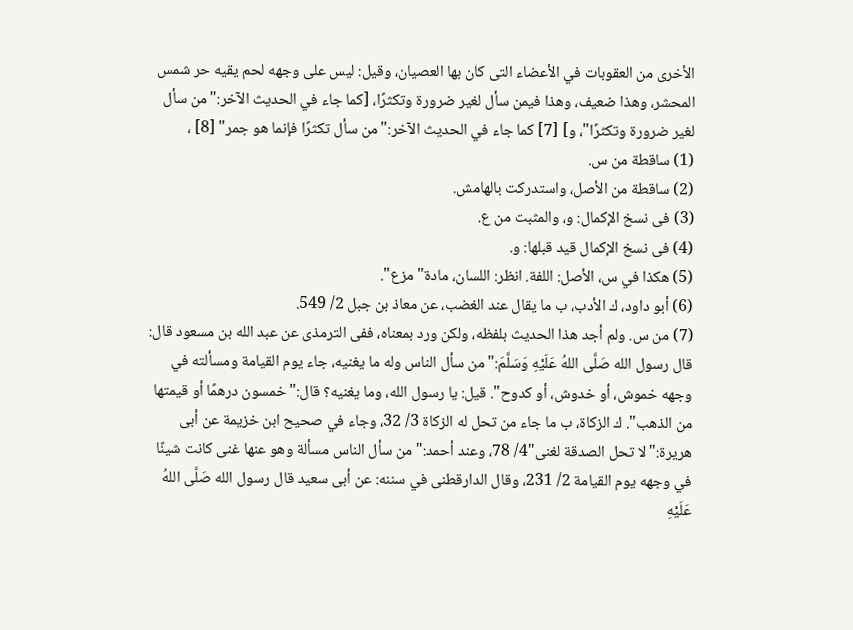الأخرى من العقوبات في الأعضاء التى كان بها العصيان، وقيل: ليس على وجهه لحم يقيه حر شمس المحشر، وهذا ضعيف، وهذا فيمن سأل لغير ضرورة وتكثرًا، [كما جاء في الحديث الآخر:"من سأل لغير ضرورة وتكثرًا"، و] [7] كما جاء في الحديث الآخر:"من سأل تكثرًا فإنما هو جمر" [8] ،
(1) ساقطة من س.
(2) ساقطة من الأصل، واستدركت بالهامش.
(3) فى نسخ الإكمال: و، والمثبت من ع.
(4) فى نسخ الإكمال قيد قبلها: و.
(5) هكذا في س، الأصل: اللفة. انظر: اللسان، مادة"مزع".
(6) أبو داود، ك الأدب، ب ما يقال عند الغضب، عن معاذ بن جبل 2/ 549.
(7) من س. ولم أجد هذا الحديث بلفظه، ولكن ورد بمعناه، ففى الترمذى عن عبد الله بن مسعود قال: قال رسول الله صَلَّى اللهُ عَلَيْهِ وَسَلَّمَ:"من سأل الناس وله ما يغنيه، جاء يوم القيامة ومسألته في وجهه خموش، أو خدوش، أو كدوح". قيل: يا رسول الله، وما يغنيه؟ قال:"خمسون درهمًا أو قيمتها من الذهب". ك الزكاة، ب ما جاء من تحل له الزكاة 3/ 32، وجاء في صحيح ابن خزيمة عن أبى هريرة:"لا تحل الصدقة لغنى"4/ 78، وعند أحمد:"من سأل الناس مسألة وهو عنها غنى كانت شينًا في وجهه يوم القيامة 2/ 231، وقال الدارقطنى في سننه: عن أبى سعيد قال رسول الله صَلَّى اللهُ عَلَيْهِ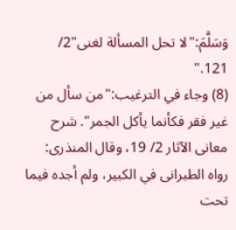وَسَلَّمَ:"لا تحل المسألة لغنى"2/ 121."
(8) وجاء في الترغيب:"من سأل من غير فقر فكأنما يأكل الجمر". شرح معانى الآثار 2/ 19، وقال المنذرى: رواه الطبرانى في الكبير، ولم أجده فيما تحت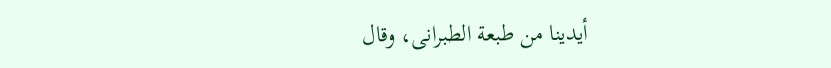أيدينا من طبعة الطبرانى، وقال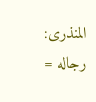المنذرى: رجاله =